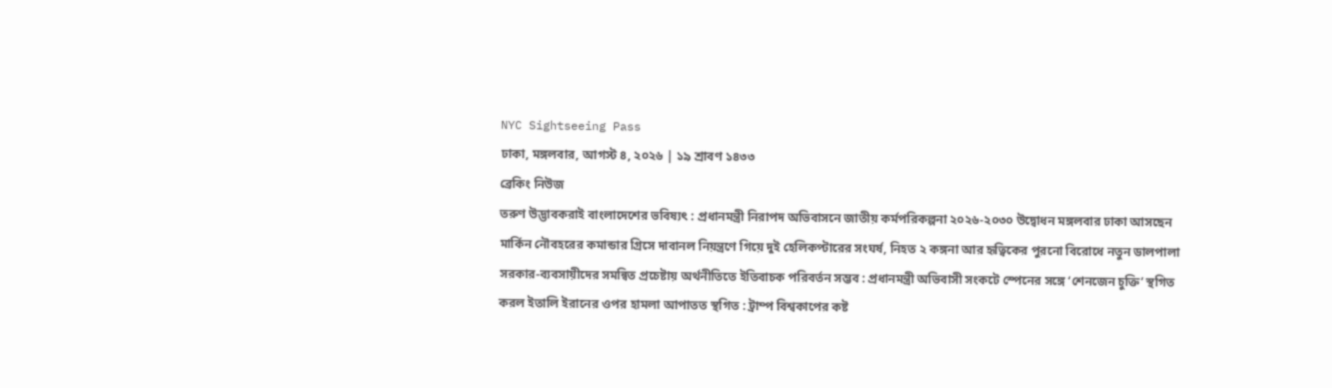NYC Sightseeing Pass
ঢাকা, মঙ্গলবার, আগস্ট ৪, ২০২৬ | ১৯ শ্রাবণ ১৪৩৩
ব্রেকিং নিউজ
তরুণ উদ্ভাবকরাই বাংলাদেশের ভবিষ্যৎ : প্রধানমন্ত্রী নিরাপদ অভিবাসনে জাতীয় কর্মপরিকল্পনা ২০২৬-২০৩০ উদ্বোধন মঙ্গলবার ঢাকা আসছেন মার্কিন নৌবহরের কমান্ডার গ্রিসে দাবানল নিয়ন্ত্রণে গিয়ে দুই হেলিকপ্টারের সংঘর্ষ, নিহত ২ কঙ্গনা আর হৃত্বিকের পুরনো বিরোধে নতুন ডালপালা সরকার-ব্যবসায়ীদের সমন্বিত প্রচেষ্টায় অর্থনীতিতে ইতিবাচক পরিবর্তন সম্ভব : প্রধানমন্ত্রী অভিবাসী সংকটে স্পেনের সঙ্গে ‘শেনজেন চুক্তি’ স্থগিত করল ইতালি ইরানের ওপর হামলা আপাতত স্থগিত : ট্রাম্প বিশ্বকাপের কষ্ট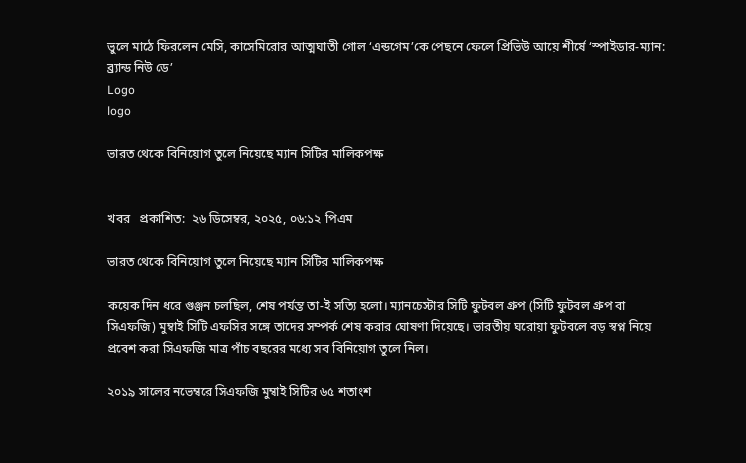ভুলে মাঠে ফিরলেন মেসি, কাসেমিরোর আত্মঘাতী গোল ‘এন্ডগেম’কে পেছনে ফেলে প্রিভিউ আয়ে শীর্ষে ‘স্পাইডার-ম্যান: ব্র্যান্ড নিউ ডে’
Logo
logo

ভারত থেকে বিনিয়োগ তুলে নিয়েছে ম্যান সিটির মালিকপক্ষ


খবর   প্রকাশিত:  ২৬ ডিসেম্বর, ২০২৫, ০৬:১২ পিএম

ভারত থেকে বিনিয়োগ তুলে নিয়েছে ম্যান সিটির মালিকপক্ষ

কয়েক দিন ধরে গুঞ্জন চলছিল, শেষ পর্যন্ত তা-ই সত্যি হলো। ম্যানচেস্টার সিটি ফুটবল গ্রুপ (সিটি ফুটবল গ্রুপ বা সিএফজি) মুম্বাই সিটি এফসির সঙ্গে তাদের সম্পর্ক শেষ করার ঘোষণা দিয়েছে। ভারতীয় ঘরোয়া ফুটবলে বড় স্বপ্ন নিয়ে প্রবেশ করা সিএফজি মাত্র পাঁচ বছরের মধ্যে সব বিনিয়োগ তুলে নিল।

২০১৯ সালের নভেম্বরে সিএফজি মুম্বাই সিটির ৬৫ শতাংশ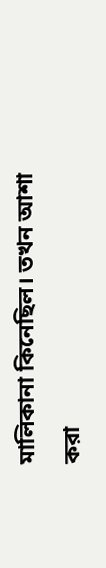মালিকানা কিনেছিল। তখন আশা করা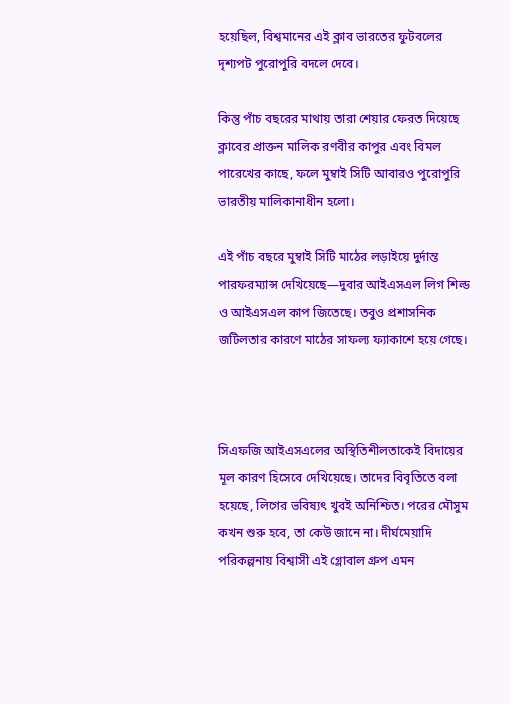হয়েছিল, বিশ্বমানের এই ক্লাব ভারতের ফুটবলের দৃশ্যপট পুরোপুরি বদলে দেবে।

কিন্তু পাঁচ বছরের মাথায় তারা শেয়ার ফেরত দিয়েছে ক্লাবের প্রাক্তন মালিক রণবীর কাপুর এবং বিমল পারেখের কাছে, ফলে মুম্বাই সিটি আবারও পুরোপুরি ভারতীয় মালিকানাধীন হলো।

এই পাঁচ বছরে মুম্বাই সিটি মাঠের লড়াইয়ে দুর্দান্ত পারফরম্যান্স দেখিয়েছে—দুবার আইএসএল লিগ শিল্ড ও আইএসএল কাপ জিতেছে। তবুও প্রশাসনিক জটিলতার কারণে মাঠের সাফল্য ফ্যাকাশে হয়ে গেছে।



সিএফজি আইএসএলের অস্থিতিশীলতাকেই বিদায়ের মূল কারণ হিসেবে দেখিয়েছে। তাদের বিবৃতিতে বলা হয়েছে, লিগের ভবিষ্যৎ খুবই অনিশ্চিত। পরের মৌসুম কখন শুরু হবে, তা কেউ জানে না। দীর্ঘমেয়াদি পরিকল্পনায় বিশ্বাসী এই গ্লোবাল গ্রুপ এমন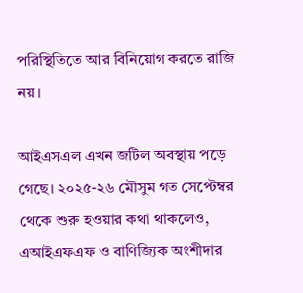পরিস্থিতিতে আর বিনিয়োগ করতে রাজি নয়।

আইএসএল এখন জটিল অবস্থায় পড়ে গেছে। ২০২৫-২৬ মৌসুম গত সেপ্টেম্বর থেকে শুরু হওয়ার কথা থাকলেও, এআইএফএফ ও বাণিজ্যিক অংশীদার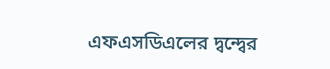এফএসডিএলের দ্বন্দ্বের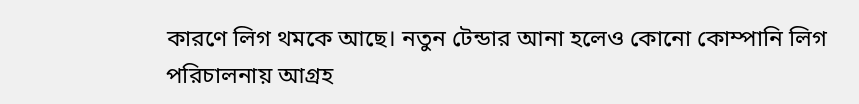কারণে লিগ থমকে আছে। নতুন টেন্ডার আনা হলেও কোনো কোম্পানি লিগ পরিচালনায় আগ্রহ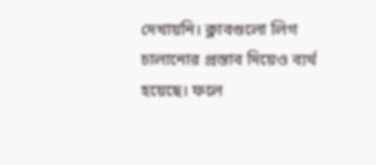দেখায়নি। ক্লাবগুলো লিগ চালানোর প্রস্তাব দিয়েও ব্যর্থ হয়েছে। ফলে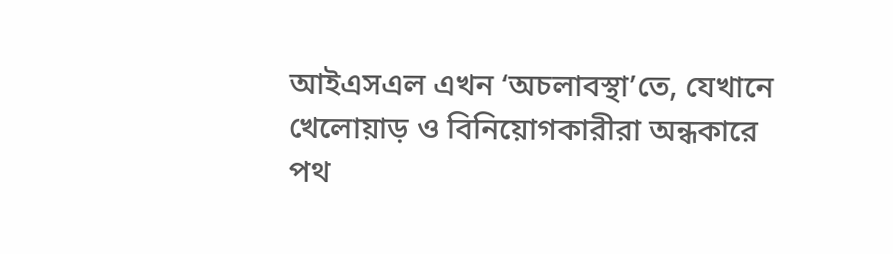আইএসএল এখন ‘অচলাবস্থা’তে, যেখানে খেলোয়াড় ও বিনিয়োগকারীরা অন্ধকারে পথ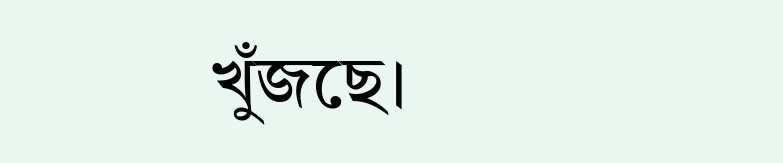খুঁজছে।